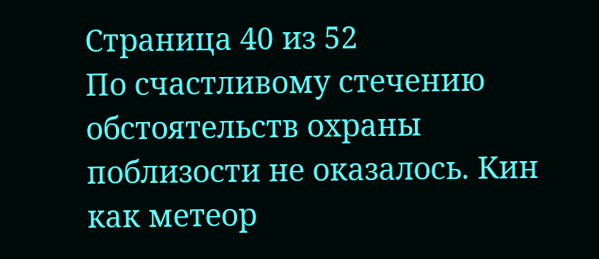Страница 40 из 52
По счастливому стечению обстоятельств охраны поблизости не оказалось. Кин как метеор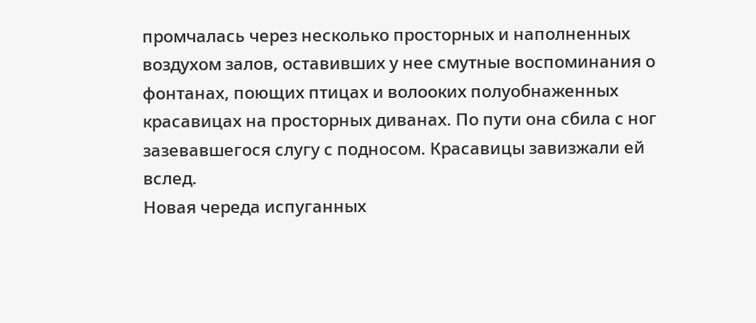промчалась через несколько просторных и наполненных воздухом залов, оставивших у нее смутные воспоминания о фонтанах, поющих птицах и волооких полуобнаженных красавицах на просторных диванах. По пути она сбила с ног зазевавшегося слугу с подносом. Красавицы завизжали ей вслед.
Новая череда испуганных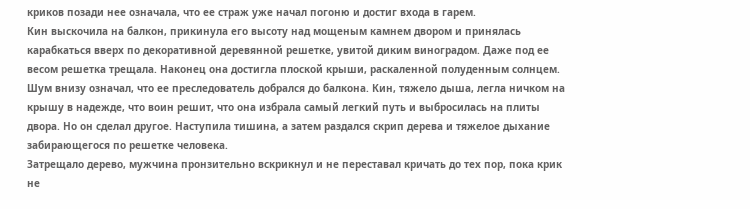криков позади нее означала, что ее страж уже начал погоню и достиг входа в гарем.
Кин выскочила на балкон, прикинула его высоту над мощеным камнем двором и принялась карабкаться вверх по декоративной деревянной решетке, увитой диким виноградом. Даже под ее весом решетка трещала. Наконец она достигла плоской крыши, раскаленной полуденным солнцем.
Шум внизу означал, что ее преследователь добрался до балкона. Кин, тяжело дыша, легла ничком на крышу в надежде, что воин решит, что она избрала самый легкий путь и выбросилась на плиты двора. Но он сделал другое. Наступила тишина, а затем раздался скрип дерева и тяжелое дыхание забирающегося по решетке человека.
Затрещало дерево, мужчина пронзительно вскрикнул и не переставал кричать до тех пор, пока крик не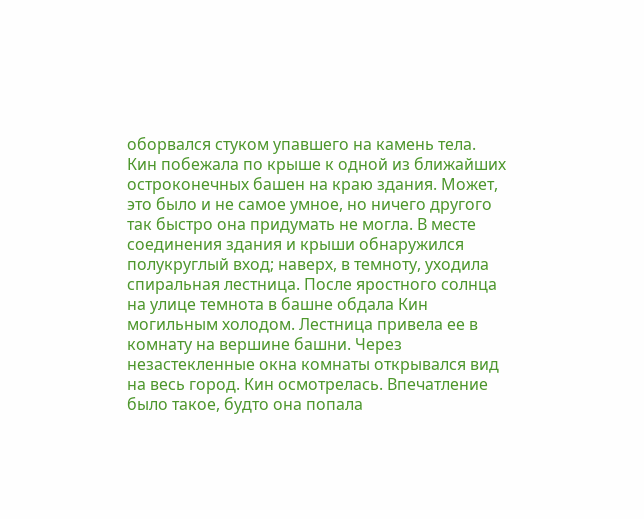оборвался стуком упавшего на камень тела.
Кин побежала по крыше к одной из ближайших остроконечных башен на краю здания. Может, это было и не самое умное, но ничего другого так быстро она придумать не могла. В месте соединения здания и крыши обнаружился полукруглый вход; наверх, в темноту, уходила спиральная лестница. После яростного солнца на улице темнота в башне обдала Кин могильным холодом. Лестница привела ее в комнату на вершине башни. Через незастекленные окна комнаты открывался вид на весь город. Кин осмотрелась. Впечатление было такое, будто она попала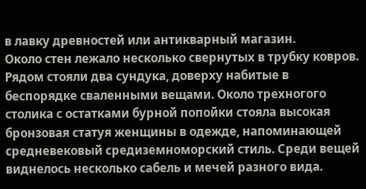в лавку древностей или антикварный магазин.
Около стен лежало несколько свернутых в трубку ковров. Рядом стояли два сундука, доверху набитые в беспорядке сваленными вещами. Около трехногого столика с остатками бурной попойки стояла высокая бронзовая статуя женщины в одежде, напоминающей средневековый средиземноморский стиль. Среди вещей виднелось несколько сабель и мечей разного вида.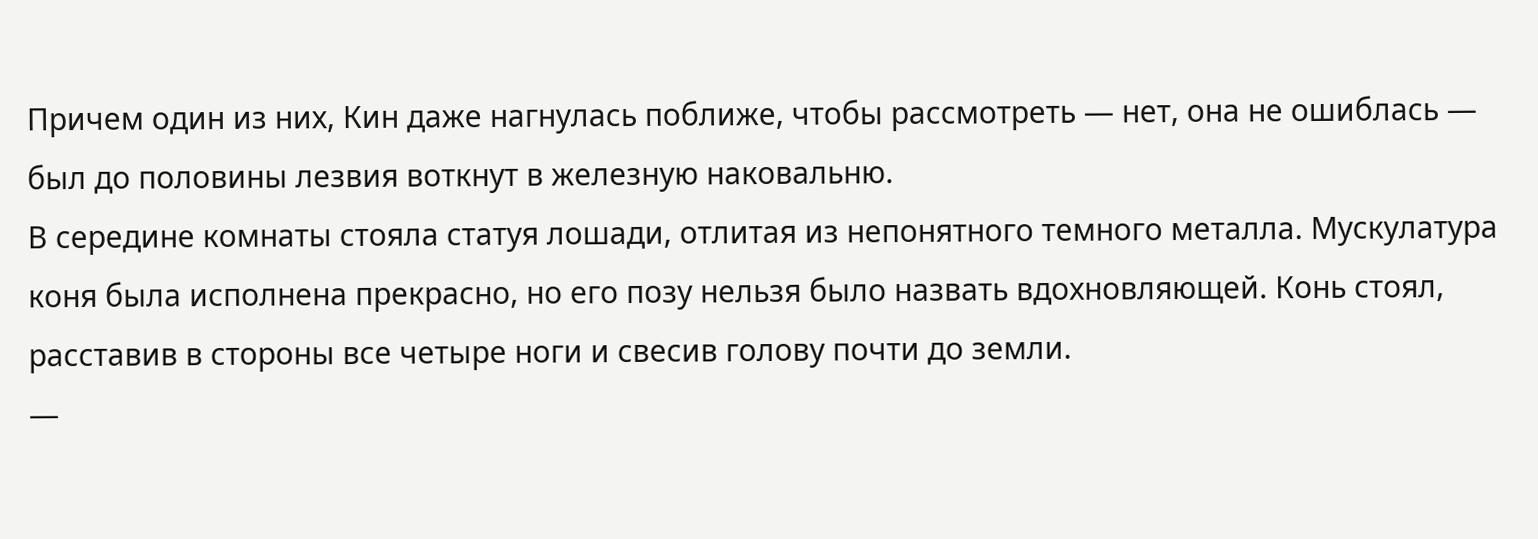Причем один из них, Кин даже нагнулась поближе, чтобы рассмотреть — нет, она не ошиблась — был до половины лезвия воткнут в железную наковальню.
В середине комнаты стояла статуя лошади, отлитая из непонятного темного металла. Мускулатура коня была исполнена прекрасно, но его позу нельзя было назвать вдохновляющей. Конь стоял, расставив в стороны все четыре ноги и свесив голову почти до земли.
—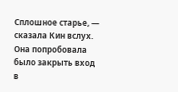Сплошное старье, — сказала Кин вслух. Она попробовала было закрыть вход в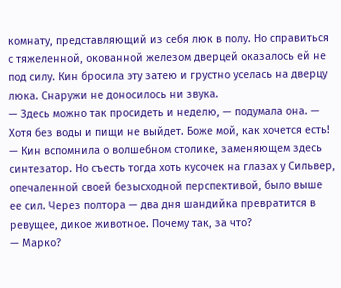комнату, представляющий из себя люк в полу. Но справиться с тяжеленной, окованной железом дверцей оказалось ей не под силу. Кин бросила эту затею и грустно уселась на дверцу люка. Снаружи не доносилось ни звука.
— Здесь можно так просидеть и неделю, — подумала она. — Хотя без воды и пищи не выйдет. Боже мой, как хочется есть! — Кин вспомнила о волшебном столике, заменяющем здесь синтезатор. Но съесть тогда хоть кусочек на глазах у Сильвер, опечаленной своей безысходной перспективой, было выше ее сил. Через полтора — два дня шандийка превратится в ревущее, дикое животное. Почему так, за что?
— Марко?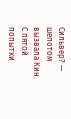Сильвер? — шепотом вызвала Кин.
С пятой попытки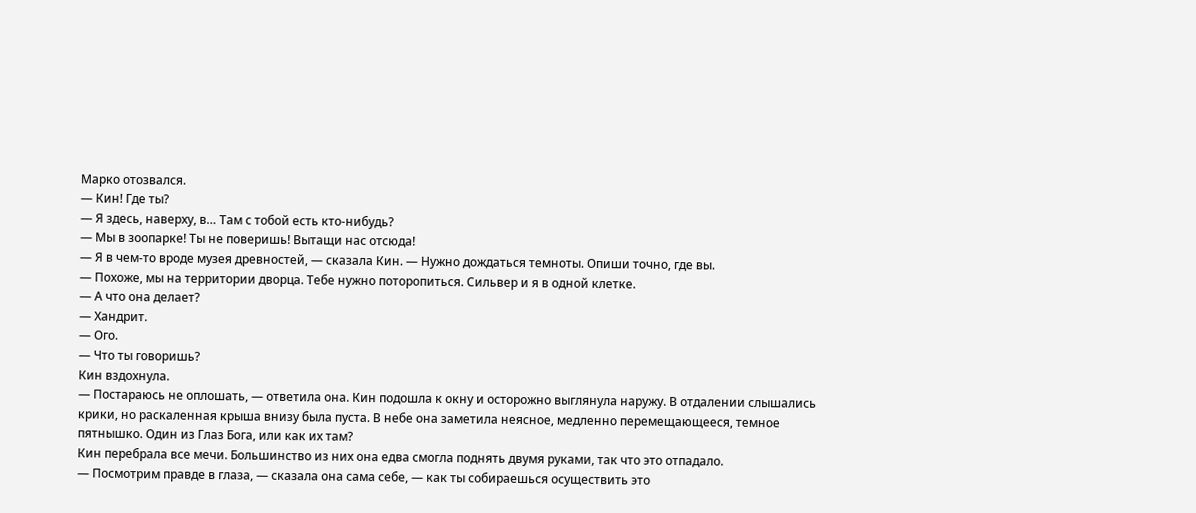Марко отозвался.
— Кин! Где ты?
— Я здесь, наверху, в… Там с тобой есть кто-нибудь?
— Мы в зоопарке! Ты не поверишь! Вытащи нас отсюда!
— Я в чем-то вроде музея древностей, — сказала Кин. — Нужно дождаться темноты. Опиши точно, где вы.
— Похоже, мы на территории дворца. Тебе нужно поторопиться. Сильвер и я в одной клетке.
— А что она делает?
— Хандрит.
— Ого.
— Что ты говоришь?
Кин вздохнула.
— Постараюсь не оплошать, — ответила она. Кин подошла к окну и осторожно выглянула наружу. В отдалении слышались крики, но раскаленная крыша внизу была пуста. В небе она заметила неясное, медленно перемещающееся, темное пятнышко. Один из Глаз Бога, или как их там?
Кин перебрала все мечи. Большинство из них она едва смогла поднять двумя руками, так что это отпадало.
— Посмотрим правде в глаза, — сказала она сама себе, — как ты собираешься осуществить это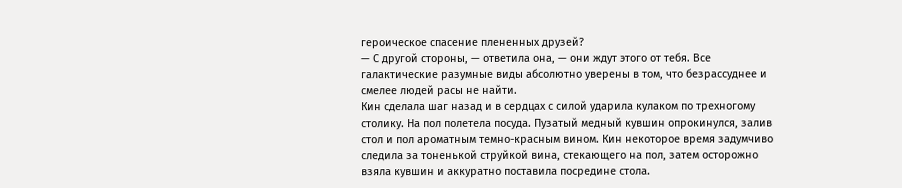героическое спасение плененных друзей?
— С другой стороны, — ответила она, — они ждут этого от тебя. Все галактические разумные виды абсолютно уверены в том, что безрассуднее и смелее людей расы не найти.
Кин сделала шаг назад и в сердцах с силой ударила кулаком по трехногому столику. На пол полетела посуда. Пузатый медный кувшин опрокинулся, залив стол и пол ароматным темно-красным вином. Кин некоторое время задумчиво следила за тоненькой струйкой вина, стекающего на пол, затем осторожно взяла кувшин и аккуратно поставила посредине стола.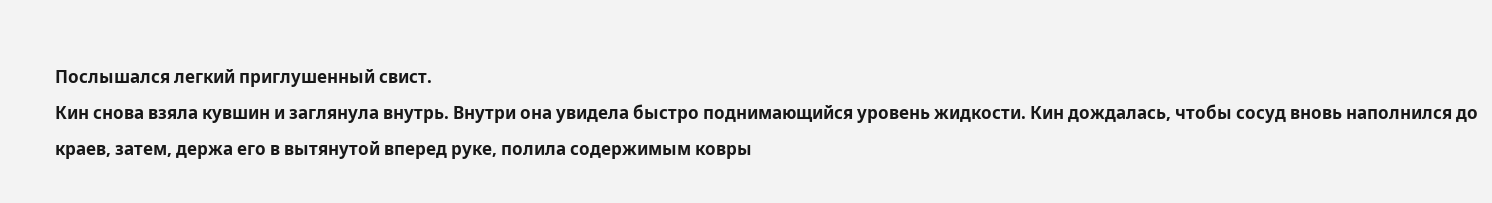Послышался легкий приглушенный свист.
Кин снова взяла кувшин и заглянула внутрь. Внутри она увидела быстро поднимающийся уровень жидкости. Кин дождалась, чтобы сосуд вновь наполнился до краев, затем, держа его в вытянутой вперед руке, полила содержимым ковры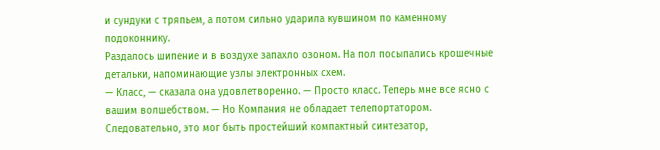и сундуки с тряпьем, а потом сильно ударила кувшином по каменному подоконнику.
Раздалось шипение и в воздухе запахло озоном. На пол посыпались крошечные детальки, напоминающие узлы электронных схем.
— Класс, — сказала она удовлетворенно. — Просто класс. Теперь мне все ясно с вашим волшебством. — Но Компания не обладает телепортатором. Следовательно, это мог быть простейший компактный синтезатор,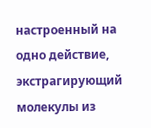настроенный на одно действие, экстрагирующий молекулы из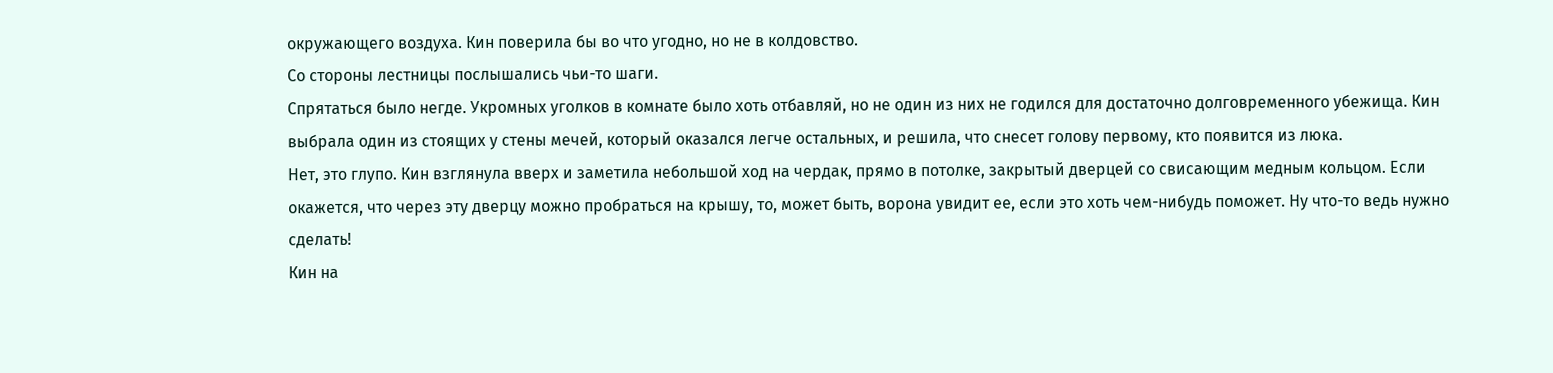окружающего воздуха. Кин поверила бы во что угодно, но не в колдовство.
Со стороны лестницы послышались чьи-то шаги.
Спрятаться было негде. Укромных уголков в комнате было хоть отбавляй, но не один из них не годился для достаточно долговременного убежища. Кин выбрала один из стоящих у стены мечей, который оказался легче остальных, и решила, что снесет голову первому, кто появится из люка.
Нет, это глупо. Кин взглянула вверх и заметила небольшой ход на чердак, прямо в потолке, закрытый дверцей со свисающим медным кольцом. Если окажется, что через эту дверцу можно пробраться на крышу, то, может быть, ворона увидит ее, если это хоть чем-нибудь поможет. Ну что-то ведь нужно сделать!
Кин на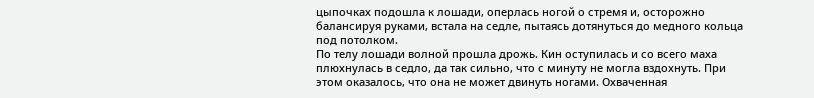цыпочках подошла к лошади, оперлась ногой о стремя и, осторожно балансируя руками, встала на седле, пытаясь дотянуться до медного кольца под потолком.
По телу лошади волной прошла дрожь. Кин оступилась и со всего маха плюхнулась в седло, да так сильно, что с минуту не могла вздохнуть. При этом оказалось, что она не может двинуть ногами. Охваченная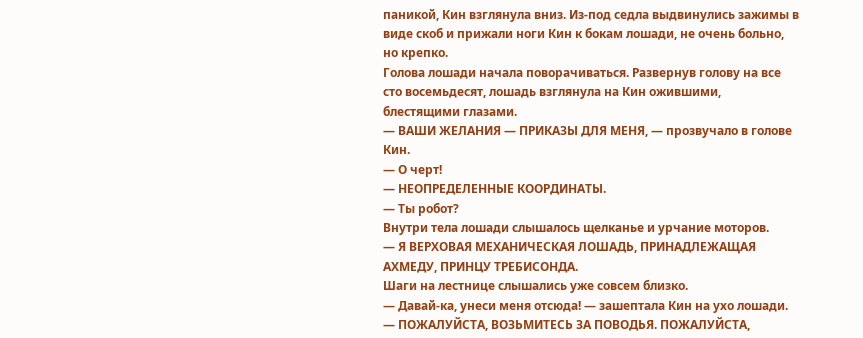паникой, Кин взглянула вниз. Из-под седла выдвинулись зажимы в виде скоб и прижали ноги Кин к бокам лошади, не очень больно, но крепко.
Голова лошади начала поворачиваться. Развернув голову на все сто восемьдесят, лошадь взглянула на Кин ожившими, блестящими глазами.
— ВАШИ ЖЕЛАНИЯ — ПРИКАЗЫ ДЛЯ МЕНЯ, — прозвучало в голове Кин.
— О черт!
— НЕОПРЕДЕЛЕННЫЕ КООРДИНАТЫ.
— Ты робот?
Внутри тела лошади слышалось щелканье и урчание моторов.
— Я ВЕРХОВАЯ МЕХАНИЧЕСКАЯ ЛОШАДЬ, ПРИНАДЛЕЖАЩАЯ АХМЕДУ, ПРИНЦУ ТРЕБИСОНДА.
Шаги на лестнице слышались уже совсем близко.
— Давай-ка, унеси меня отсюда! — зашептала Кин на ухо лошади.
— ПОЖАЛУЙСТА, ВОЗЬМИТЕСЬ ЗА ПОВОДЬЯ. ПОЖАЛУЙСТА,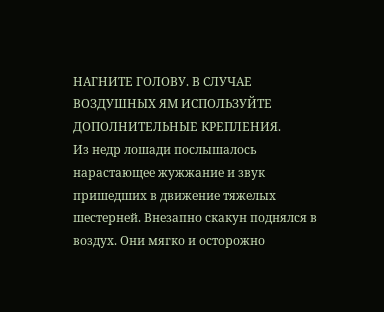НАГНИТЕ ГОЛОВУ. В СЛУЧАЕ ВОЗДУШНЫХ ЯМ ИСПОЛЬЗУЙТЕ ДОПОЛНИТЕЛЬНЫЕ КРЕПЛЕНИЯ.
Из недр лошади послышалось нарастающее жужжание и звук пришедших в движение тяжелых шестерней. Внезапно скакун поднялся в воздух. Они мягко и осторожно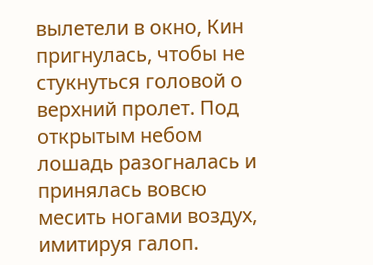вылетели в окно, Кин пригнулась, чтобы не стукнуться головой о верхний пролет. Под открытым небом лошадь разогналась и принялась вовсю месить ногами воздух, имитируя галоп.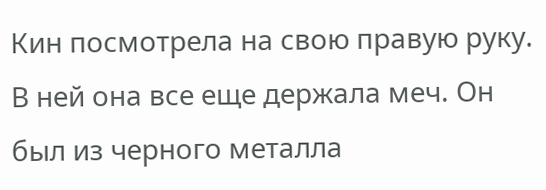Кин посмотрела на свою правую руку. В ней она все еще держала меч. Он был из черного металла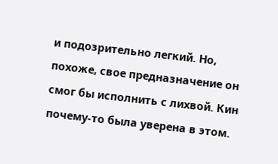и подозрительно легкий. Но, похоже, свое предназначение он смог бы исполнить с лихвой. Кин почему-то была уверена в этом.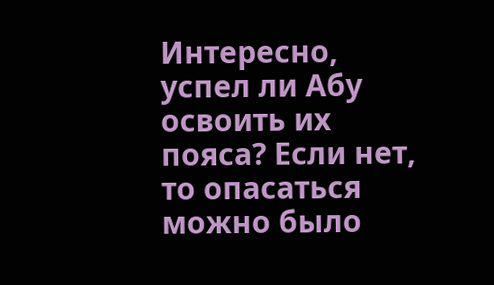Интересно, успел ли Абу освоить их пояса? Если нет, то опасаться можно было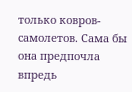только ковров-самолетов. Сама бы она предпочла впредь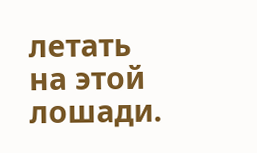летать на этой лошади.